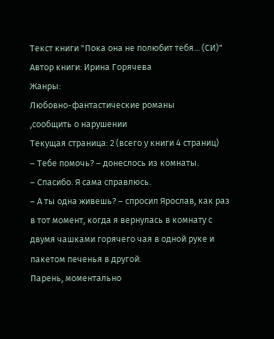Текст книги "Пока она не полюбит тебя... (СИ)"
Автор книги: Ирина Горячева
Жанры:
Любовно-фантастические романы
,сообщить о нарушении
Текущая страница: 2 (всего у книги 4 страниц)
– Тебе помочь? – донеслось из комнаты.
– Спасибо. Я сама справлюсь.
– А ты одна живешь? – спросил Ярослав, как раз в тот момент, когда я вернулась в комнату с двумя чашками горячего чая в одной руке и пакетом печенья в другой.
Парень, моментально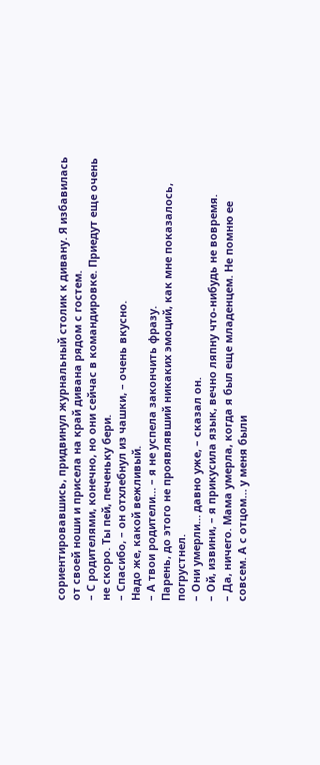сориентировавшись, придвинул журнальный столик к дивану. Я избавилась от своей ноши и присела на край дивана рядом с гостем.
– С родителями, конечно, но они сейчас в командировке. Приедут еще очень не скоро. Ты пей, печеньку бери.
– Спасибо, – он отхлебнул из чашки, – очень вкусно.
Надо же, какой вежливый.
– А твои родители… – я не успела закончить фразу.
Парень, до этого не проявлявший никаких эмоций, как мне показалось, погрустнел.
– Они умерли… давно уже, – сказал он.
– Ой, извини, – я прикусила язык, вечно ляпну что-нибудь не вовремя.
– Да, ничего. Мама умерла, когда я был еще младенцем. Не помню ее совсем. А с отцом… у меня были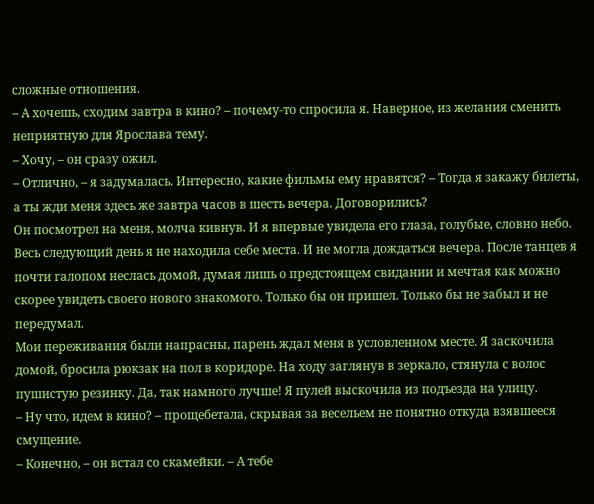сложные отношения.
– А хочешь, сходим завтра в кино? – почему-то спросила я. Наверное, из желания сменить неприятную для Ярослава тему.
– Хочу, – он сразу ожил.
– Отлично, – я задумалась. Интересно, какие фильмы ему нравятся? – Тогда я закажу билеты, а ты жди меня здесь же завтра часов в шесть вечера. Договорились?
Он посмотрел на меня, молча кивнув. И я впервые увидела его глаза, голубые, словно небо.
Весь следующий день я не находила себе места. И не могла дождаться вечера. После танцев я почти галопом неслась домой, думая лишь о предстоящем свидании и мечтая как можно скорее увидеть своего нового знакомого. Только бы он пришел. Только бы не забыл и не передумал.
Мои переживания были напрасны, парень ждал меня в условленном месте. Я заскочила домой, бросила рюкзак на пол в коридоре. На ходу заглянув в зеркало, стянула с волос пушистую резинку. Да, так намного лучше! Я пулей выскочила из подъезда на улицу.
– Ну что, идем в кино? – прощебетала, скрывая за весельем не понятно откуда взявшееся смущение.
– Конечно, – он встал со скамейки. – А тебе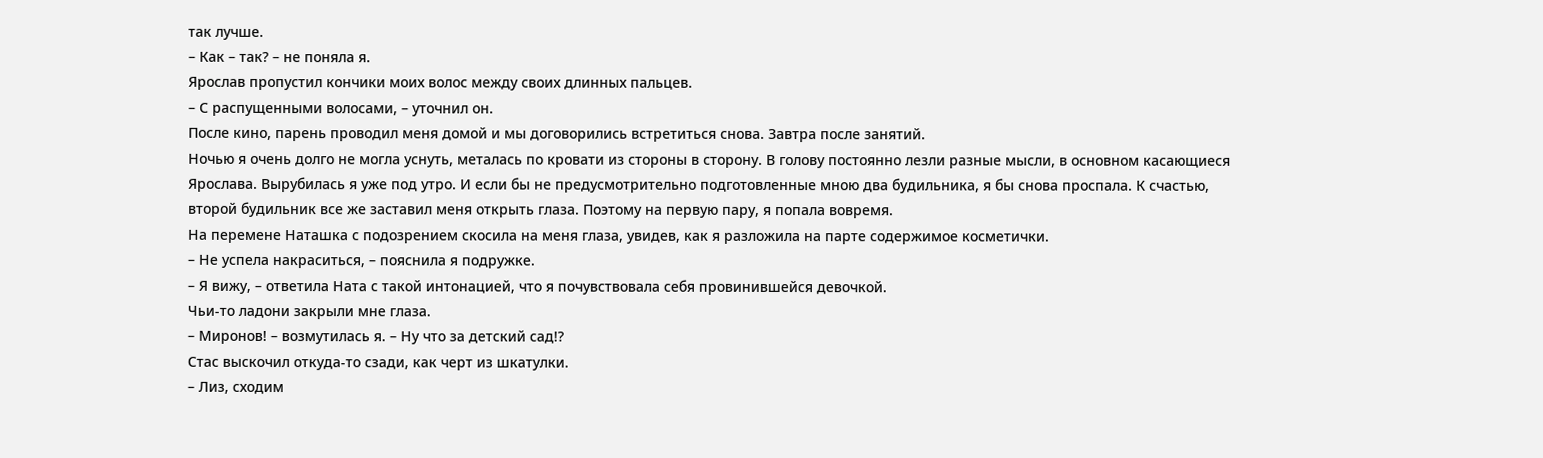так лучше.
– Как – так? – не поняла я.
Ярослав пропустил кончики моих волос между своих длинных пальцев.
– С распущенными волосами, – уточнил он.
После кино, парень проводил меня домой и мы договорились встретиться снова. Завтра после занятий.
Ночью я очень долго не могла уснуть, металась по кровати из стороны в сторону. В голову постоянно лезли разные мысли, в основном касающиеся Ярослава. Вырубилась я уже под утро. И если бы не предусмотрительно подготовленные мною два будильника, я бы снова проспала. К счастью, второй будильник все же заставил меня открыть глаза. Поэтому на первую пару, я попала вовремя.
На перемене Наташка с подозрением скосила на меня глаза, увидев, как я разложила на парте содержимое косметички.
– Не успела накраситься, – пояснила я подружке.
– Я вижу, – ответила Ната с такой интонацией, что я почувствовала себя провинившейся девочкой.
Чьи-то ладони закрыли мне глаза.
– Миронов! – возмутилась я. – Ну что за детский сад!?
Стас выскочил откуда-то сзади, как черт из шкатулки.
– Лиз, сходим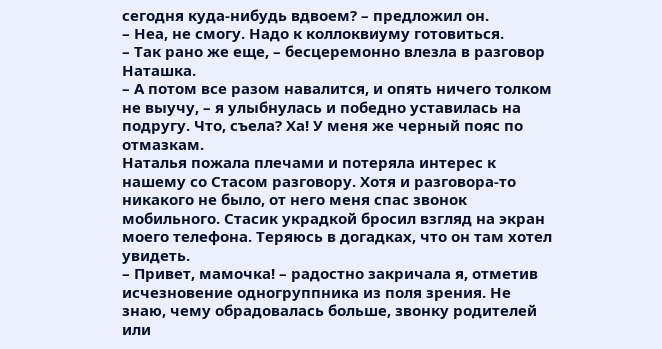сегодня куда-нибудь вдвоем? – предложил он.
– Неа, не смогу. Надо к коллоквиуму готовиться.
– Так рано же еще, – бесцеремонно влезла в разговор Наташка.
– А потом все разом навалится, и опять ничего толком не выучу, – я улыбнулась и победно уставилась на подругу. Что, съела? Ха! У меня же черный пояс по отмазкам.
Наталья пожала плечами и потеряла интерес к нашему со Стасом разговору. Хотя и разговора-то никакого не было, от него меня спас звонок мобильного. Стасик украдкой бросил взгляд на экран моего телефона. Теряюсь в догадках, что он там хотел увидеть.
– Привет, мамочка! – радостно закричала я, отметив исчезновение одногруппника из поля зрения. Не знаю, чему обрадовалась больше, звонку родителей или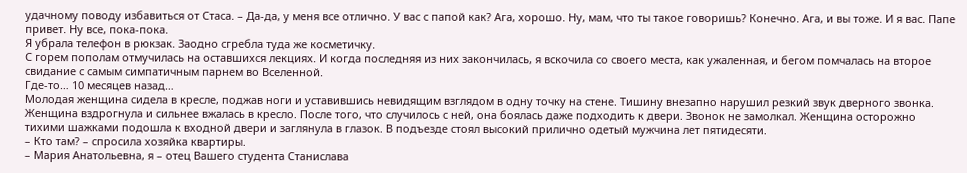удачному поводу избавиться от Стаса. – Да-да, у меня все отлично. У вас с папой как? Ага, хорошо. Ну, мам, что ты такое говоришь? Конечно. Ага, и вы тоже. И я вас. Папе привет. Ну все, пока-пока.
Я убрала телефон в рюкзак. Заодно сгребла туда же косметичку.
С горем пополам отмучилась на оставшихся лекциях. И когда последняя из них закончилась, я вскочила со своего места, как ужаленная, и бегом помчалась на второе свидание с самым симпатичным парнем во Вселенной.
Где-то… 10 месяцев назад…
Молодая женщина сидела в кресле, поджав ноги и уставившись невидящим взглядом в одну точку на стене. Тишину внезапно нарушил резкий звук дверного звонка. Женщина вздрогнула и сильнее вжалась в кресло. После того, что случилось с ней, она боялась даже подходить к двери. Звонок не замолкал. Женщина осторожно тихими шажками подошла к входной двери и заглянула в глазок. В подъезде стоял высокий прилично одетый мужчина лет пятидесяти.
– Кто там? – спросила хозяйка квартиры.
– Мария Анатольевна, я – отец Вашего студента Станислава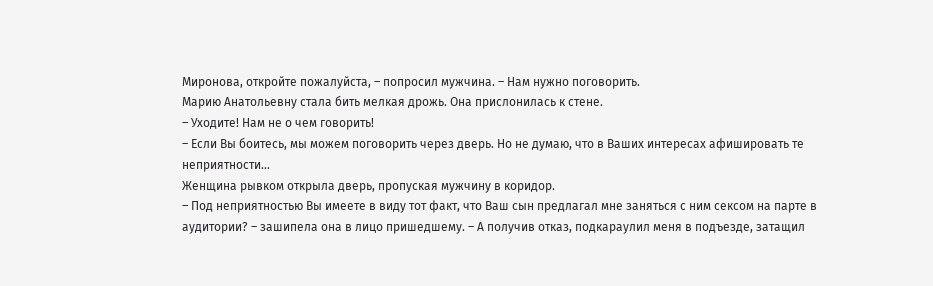Миронова, откройте пожалуйста, – попросил мужчина. – Нам нужно поговорить.
Марию Анатольевну стала бить мелкая дрожь. Она прислонилась к стене.
– Уходите! Нам не о чем говорить!
– Если Вы боитесь, мы можем поговорить через дверь. Но не думаю, что в Ваших интересах афишировать те неприятности…
Женщина рывком открыла дверь, пропуская мужчину в коридор.
– Под неприятностью Вы имеете в виду тот факт, что Ваш сын предлагал мне заняться с ним сексом на парте в аудитории? – зашипела она в лицо пришедшему. – А получив отказ, подкараулил меня в подъезде, затащил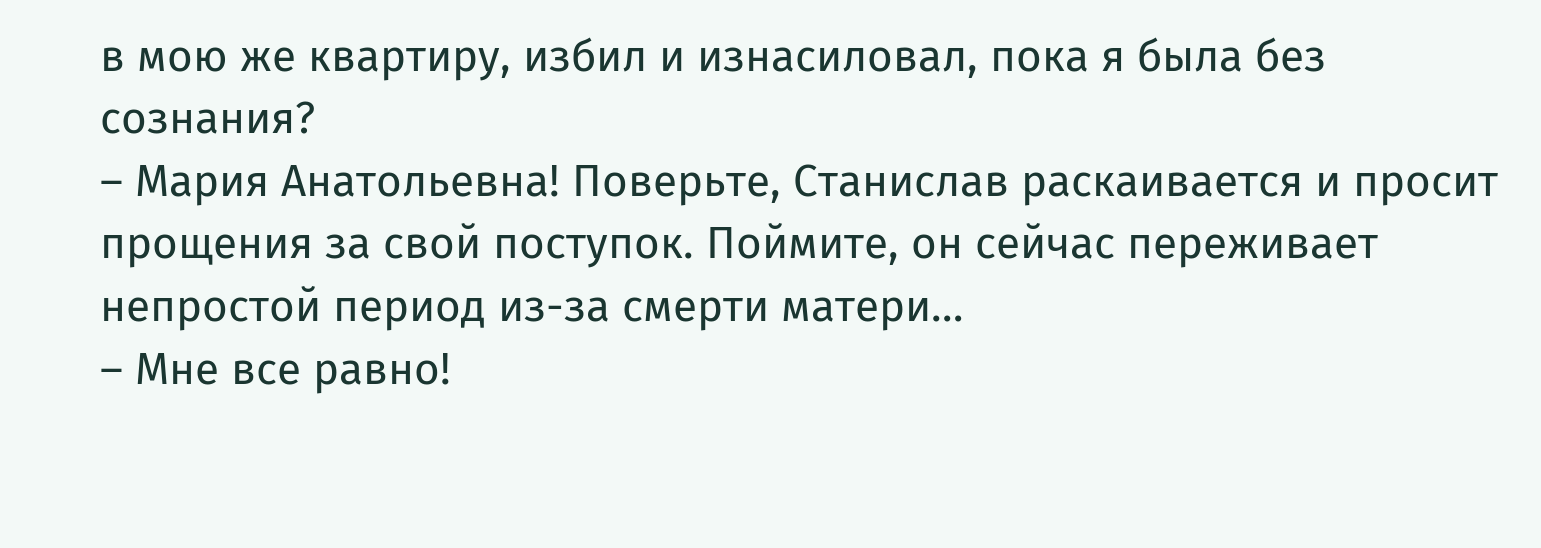в мою же квартиру, избил и изнасиловал, пока я была без сознания?
– Мария Анатольевна! Поверьте, Станислав раскаивается и просит прощения за свой поступок. Поймите, он сейчас переживает непростой период из-за смерти матери…
– Мне все равно!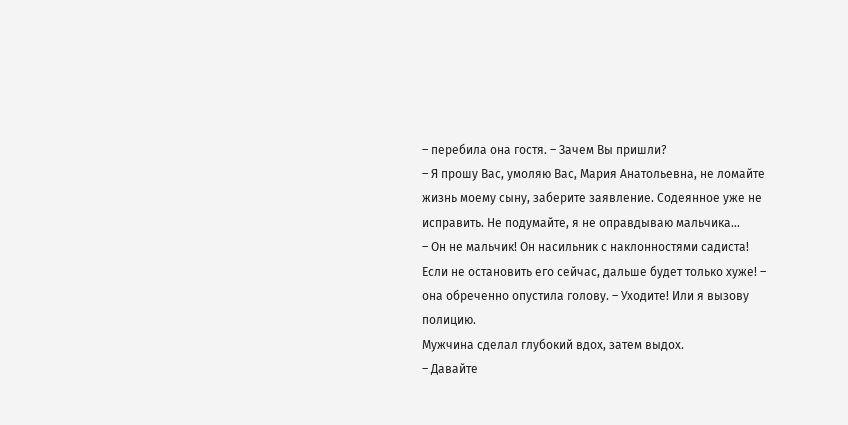– перебила она гостя. – Зачем Вы пришли?
– Я прошу Вас, умоляю Вас, Мария Анатольевна, не ломайте жизнь моему сыну, заберите заявление. Содеянное уже не исправить. Не подумайте, я не оправдываю мальчика…
– Он не мальчик! Он насильник с наклонностями садиста! Если не остановить его сейчас, дальше будет только хуже! – она обреченно опустила голову. – Уходите! Или я вызову полицию.
Мужчина сделал глубокий вдох, затем выдох.
– Давайте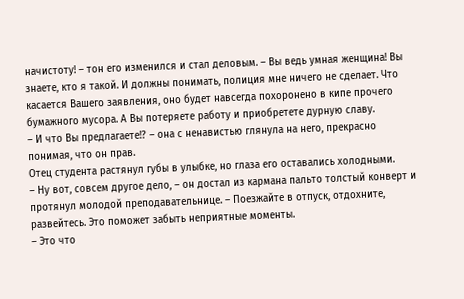начистоту! – тон его изменился и стал деловым. – Вы ведь умная женщина! Вы знаете, кто я такой. И должны понимать, полиция мне ничего не сделает. Что касается Вашего заявления, оно будет навсегда похоронено в кипе прочего бумажного мусора. А Вы потеряете работу и приобретете дурную славу.
– И что Вы предлагаете!? – она с ненавистью глянула на него, прекрасно понимая, что он прав.
Отец студента растянул губы в улыбке, но глаза его оставались холодными.
– Ну вот, совсем другое дело, – он достал из кармана пальто толстый конверт и протянул молодой преподавательнице. – Поезжайте в отпуск, отдохните, развейтесь. Это поможет забыть неприятные моменты.
– Это что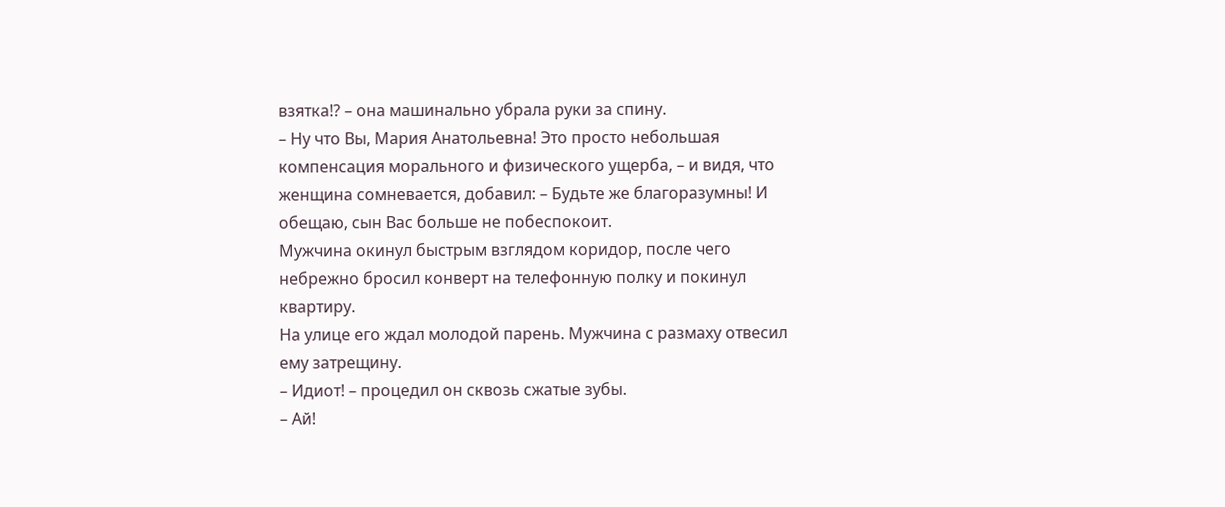взятка!? – она машинально убрала руки за спину.
– Ну что Вы, Мария Анатольевна! Это просто небольшая компенсация морального и физического ущерба, – и видя, что женщина сомневается, добавил: – Будьте же благоразумны! И обещаю, сын Вас больше не побеспокоит.
Мужчина окинул быстрым взглядом коридор, после чего небрежно бросил конверт на телефонную полку и покинул квартиру.
На улице его ждал молодой парень. Мужчина с размаху отвесил ему затрещину.
– Идиот! – процедил он сквозь сжатые зубы.
– Ай!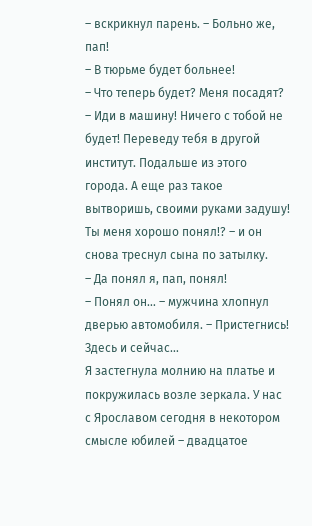– вскрикнул парень. – Больно же, пап!
– В тюрьме будет больнее!
– Что теперь будет? Меня посадят?
– Иди в машину! Ничего с тобой не будет! Переведу тебя в другой институт. Подальше из этого города. А еще раз такое вытворишь, своими руками задушу! Ты меня хорошо понял!? – и он снова треснул сына по затылку.
– Да понял я, пап, понял!
– Понял он… – мужчина хлопнул дверью автомобиля. – Пристегнись!
Здесь и сейчас…
Я застегнула молнию на платье и покружилась возле зеркала. У нас с Ярославом сегодня в некотором смысле юбилей – двадцатое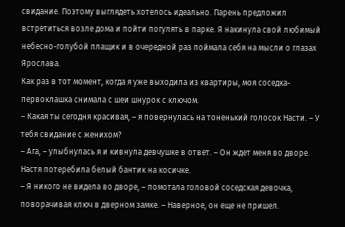свидание. Поэтому выглядеть хотелось идеально. Парень предложил встретиться возле дома и пойти погулять в парке. Я накинула свой любимый небесно-голубой плащик и в очередной раз поймала себя на мысли о глазах Ярослава.
Как раз в тот момент, когда я уже выходила из квартиры, моя соседка-первоклашка снимала с шеи шнурок с ключом.
– Какая ты сегодня красивая, – я повернулась на тоненький голосок Насти. – У тебя свидание с женихом?
– Ага, – улыбнулась я и кивнула девчушке в ответ. – Он ждет меня во дворе.
Настя потеребила белый бантик на косичке.
– Я никого не видела во дворе, – помотала головой соседская девочка, поворачивая ключ в дверном замке. – Наверное, он еще не пришел.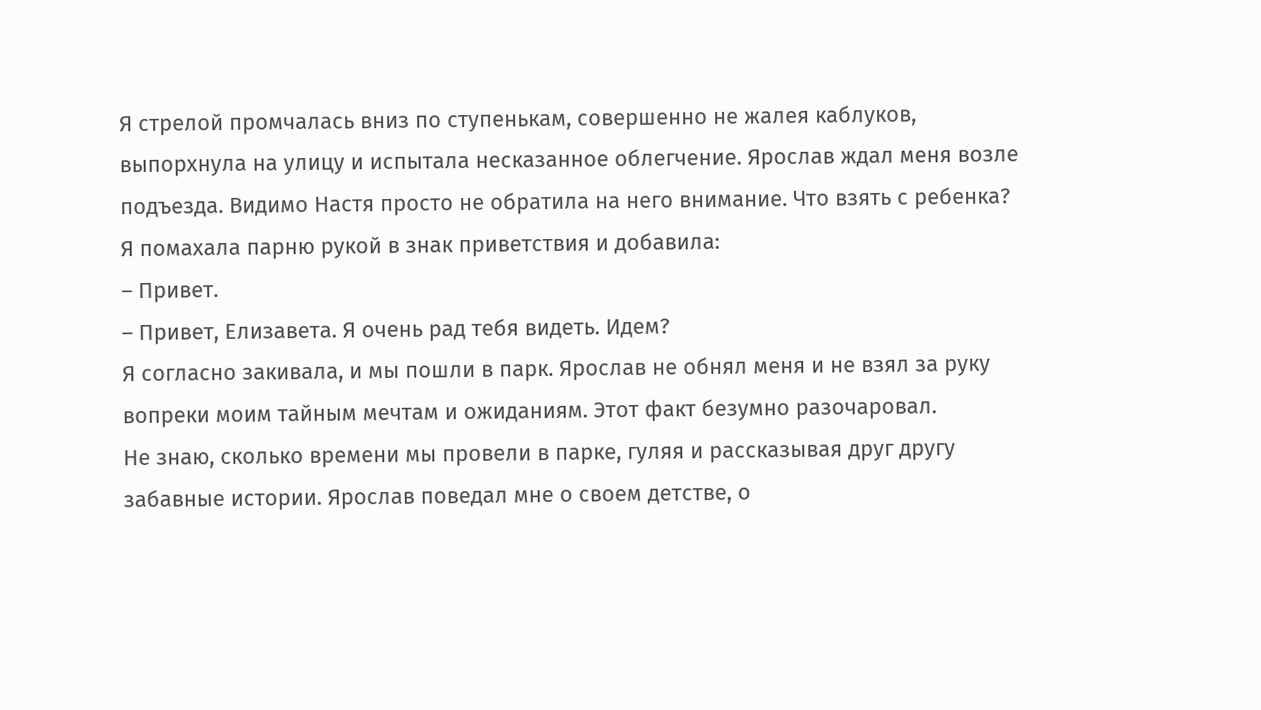Я стрелой промчалась вниз по ступенькам, совершенно не жалея каблуков, выпорхнула на улицу и испытала несказанное облегчение. Ярослав ждал меня возле подъезда. Видимо Настя просто не обратила на него внимание. Что взять с ребенка?
Я помахала парню рукой в знак приветствия и добавила:
– Привет.
– Привет, Елизавета. Я очень рад тебя видеть. Идем?
Я согласно закивала, и мы пошли в парк. Ярослав не обнял меня и не взял за руку вопреки моим тайным мечтам и ожиданиям. Этот факт безумно разочаровал.
Не знаю, сколько времени мы провели в парке, гуляя и рассказывая друг другу забавные истории. Ярослав поведал мне о своем детстве, о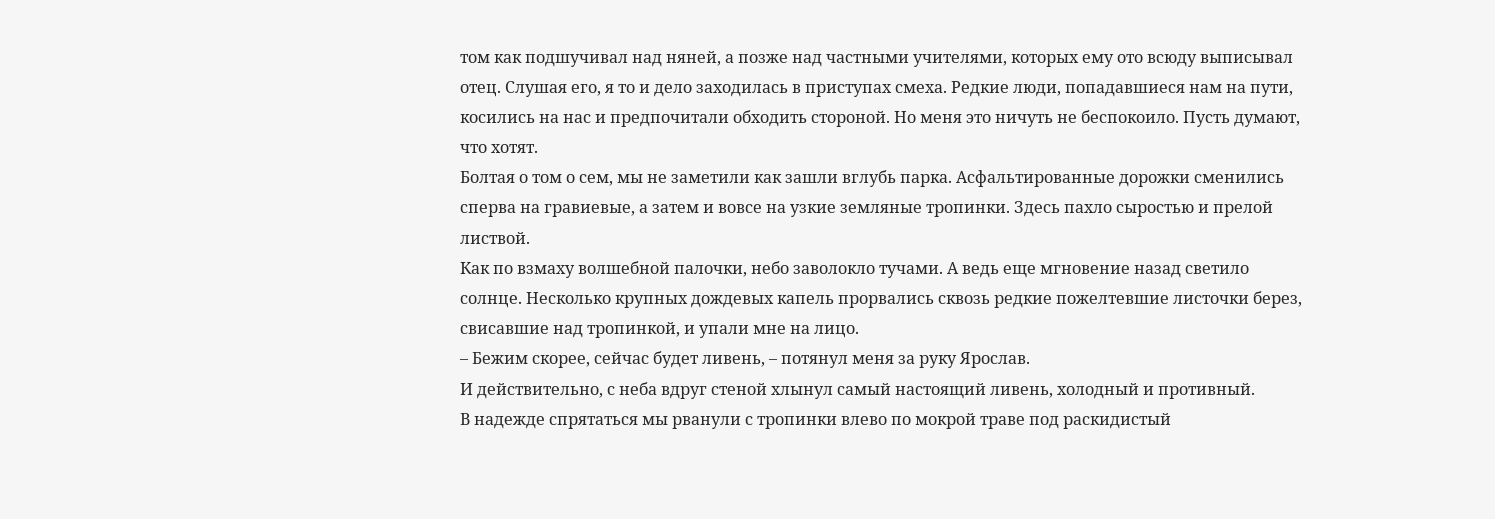том как подшучивал над няней, а позже над частными учителями, которых ему ото всюду выписывал отец. Слушая его, я то и дело заходилась в приступах смеха. Редкие люди, попадавшиеся нам на пути, косились на нас и предпочитали обходить стороной. Но меня это ничуть не беспокоило. Пусть думают, что хотят.
Болтая о том о сем, мы не заметили как зашли вглубь парка. Асфальтированные дорожки сменились сперва на гравиевые, а затем и вовсе на узкие земляные тропинки. Здесь пахло сыростью и прелой листвой.
Как по взмаху волшебной палочки, небо заволокло тучами. А ведь еще мгновение назад светило солнце. Несколько крупных дождевых капель прорвались сквозь редкие пожелтевшие листочки берез, свисавшие над тропинкой, и упали мне на лицо.
– Бежим скорее, сейчас будет ливень, – потянул меня за руку Ярослав.
И действительно, с неба вдруг стеной хлынул самый настоящий ливень, холодный и противный.
В надежде спрятаться мы рванули с тропинки влево по мокрой траве под раскидистый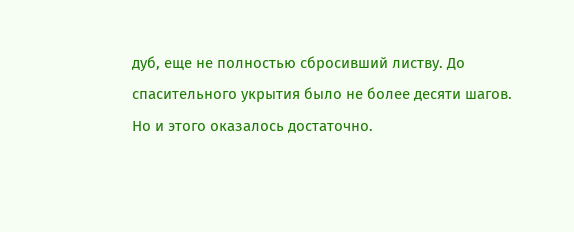дуб, еще не полностью сбросивший листву. До спасительного укрытия было не более десяти шагов. Но и этого оказалось достаточно.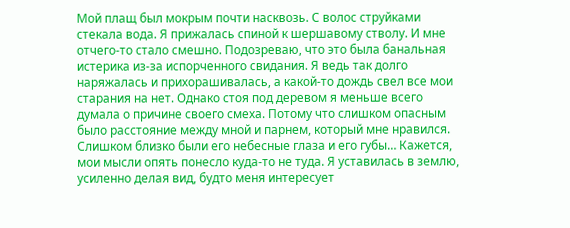Мой плащ был мокрым почти насквозь. С волос струйками стекала вода. Я прижалась спиной к шершавому стволу. И мне отчего-то стало смешно. Подозреваю, что это была банальная истерика из-за испорченного свидания. Я ведь так долго наряжалась и прихорашивалась, а какой-то дождь свел все мои старания на нет. Однако стоя под деревом я меньше всего думала о причине своего смеха. Потому что слишком опасным было расстояние между мной и парнем, который мне нравился. Слишком близко были его небесные глаза и его губы… Кажется, мои мысли опять понесло куда-то не туда. Я уставилась в землю, усиленно делая вид, будто меня интересует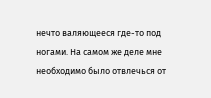нечто валяющееся где-то под ногами. На самом же деле мне необходимо было отвлечься от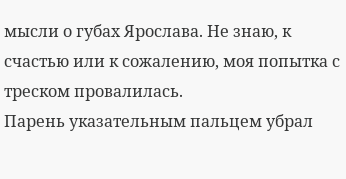мысли о губах Ярослава. Не знаю, к счастью или к сожалению, моя попытка с треском провалилась.
Парень указательным пальцем убрал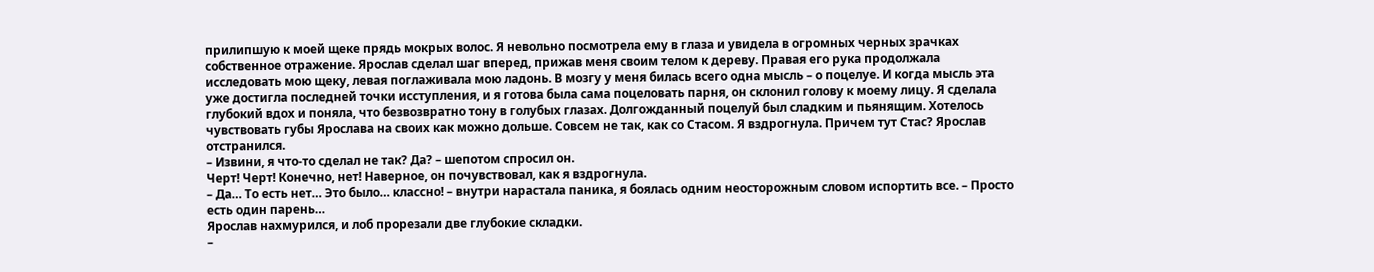прилипшую к моей щеке прядь мокрых волос. Я невольно посмотрела ему в глаза и увидела в огромных черных зрачках собственное отражение. Ярослав сделал шаг вперед, прижав меня своим телом к дереву. Правая его рука продолжала исследовать мою щеку, левая поглаживала мою ладонь. В мозгу у меня билась всего одна мысль – о поцелуе. И когда мысль эта уже достигла последней точки исступления, и я готова была сама поцеловать парня, он склонил голову к моему лицу. Я сделала глубокий вдох и поняла, что безвозвратно тону в голубых глазах. Долгожданный поцелуй был сладким и пьянящим. Хотелось чувствовать губы Ярослава на своих как можно дольше. Совсем не так, как со Стасом. Я вздрогнула. Причем тут Стас? Ярослав отстранился.
– Извини, я что-то сделал не так? Да? – шепотом спросил он.
Черт! Черт! Конечно, нет! Наверное, он почувствовал, как я вздрогнула.
– Да… То есть нет… Это было… классно! – внутри нарастала паника, я боялась одним неосторожным словом испортить все. – Просто есть один парень…
Ярослав нахмурился, и лоб прорезали две глубокие складки.
–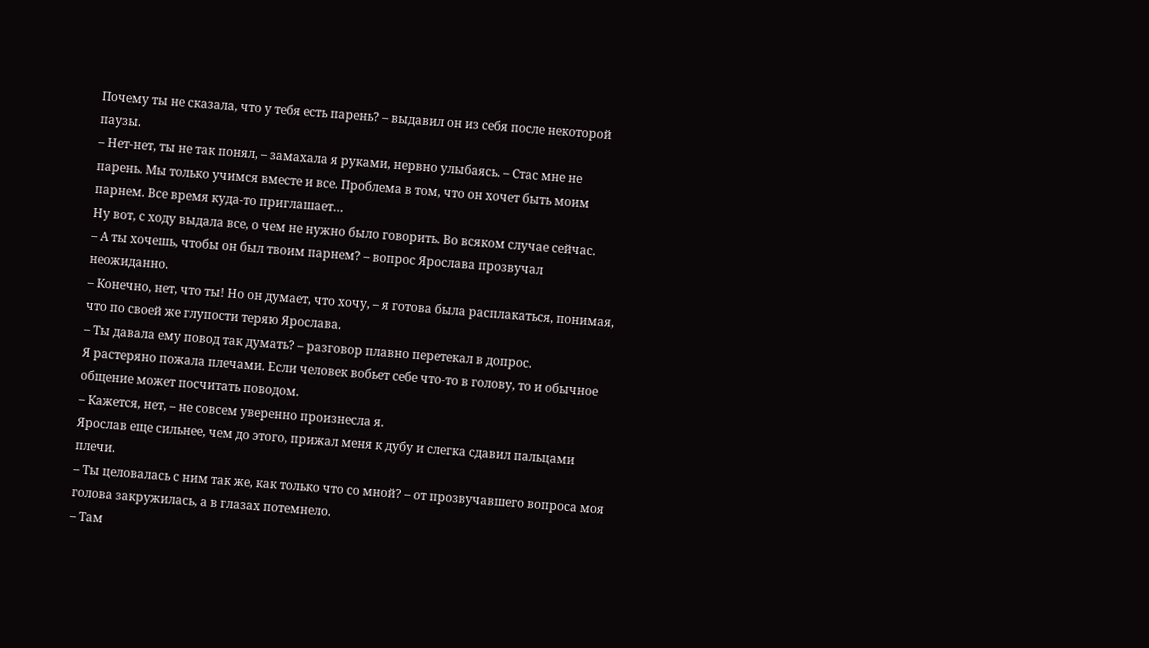Почему ты не сказала, что у тебя есть парень? – выдавил он из себя после некоторой паузы.
– Нет-нет, ты не так понял, – замахала я руками, нервно улыбаясь. – Стас мне не парень. Мы только учимся вместе и все. Проблема в том, что он хочет быть моим парнем. Все время куда-то приглашает…
Ну вот, с ходу выдала все, о чем не нужно было говорить. Во всяком случае сейчас.
– А ты хочешь, чтобы он был твоим парнем? – вопрос Ярослава прозвучал неожиданно.
– Конечно, нет, что ты! Но он думает, что хочу, – я готова была расплакаться, понимая, что по своей же глупости теряю Ярослава.
– Ты давала ему повод так думать? – разговор плавно перетекал в допрос.
Я растеряно пожала плечами. Если человек вобьет себе что-то в голову, то и обычное общение может посчитать поводом.
– Кажется, нет, – не совсем уверенно произнесла я.
Ярослав еще сильнее, чем до этого, прижал меня к дубу и слегка сдавил пальцами плечи.
– Ты целовалась с ним так же, как только что со мной? – от прозвучавшего вопроса моя голова закружилась, а в глазах потемнело.
– Там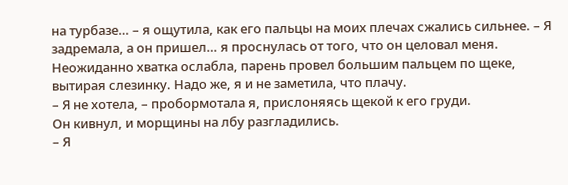на турбазе… – я ощутила, как его пальцы на моих плечах сжались сильнее. – Я задремала, а он пришел… я проснулась от того, что он целовал меня.
Неожиданно хватка ослабла, парень провел большим пальцем по щеке, вытирая слезинку. Надо же, я и не заметила, что плачу.
– Я не хотела, – пробормотала я, прислоняясь щекой к его груди.
Он кивнул, и морщины на лбу разгладились.
– Я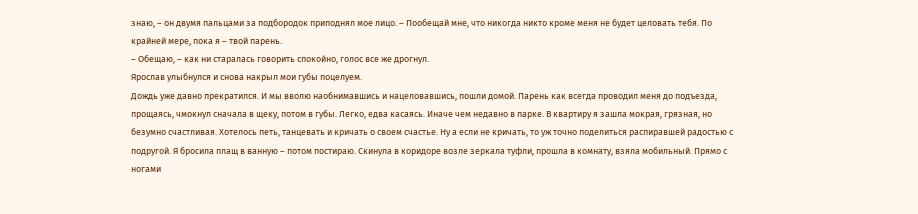знаю, – он двумя пальцами за подбородок приподнял мое лицо. – Пообещай мне, что никогда никто кроме меня не будет целовать тебя. По крайней мере, пока я – твой парень.
– Обещаю, – как ни старалась говорить спокойно, голос все же дрогнул.
Ярослав улыбнулся и снова накрыл мои губы поцелуем.
Дождь уже давно прекратился. И мы вволю наобнимавшись и нацеловавшись, пошли домой. Парень как всегда проводил меня до подъезда, прощаясь, чмокнул сначала в щеку, потом в губы. Легко, едва касаясь. Иначе чем недавно в парке. В квартиру я зашла мокрая, грязная, но безумно счастливая. Хотелось петь, танцевать и кричать о своем счастье. Ну а если не кричать, то уж точно поделиться распиравшей радостью с подругой. Я бросила плащ в ванную – потом постираю. Скинула в коридоре возле зеркала туфли, прошла в комнату, взяла мобильный. Прямо с ногами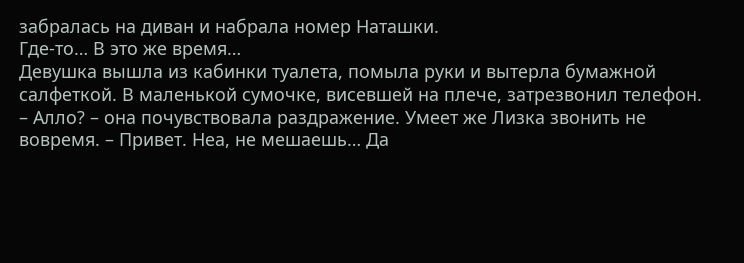забралась на диван и набрала номер Наташки.
Где-то… В это же время…
Девушка вышла из кабинки туалета, помыла руки и вытерла бумажной салфеткой. В маленькой сумочке, висевшей на плече, затрезвонил телефон.
– Алло? – она почувствовала раздражение. Умеет же Лизка звонить не вовремя. – Привет. Неа, не мешаешь… Да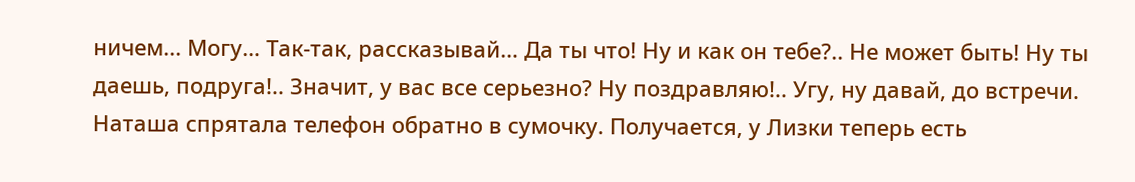ничем... Могу… Так-так, рассказывай… Да ты что! Ну и как он тебе?.. Не может быть! Ну ты даешь, подруга!.. Значит, у вас все серьезно? Ну поздравляю!.. Угу, ну давай, до встречи.
Наташа спрятала телефон обратно в сумочку. Получается, у Лизки теперь есть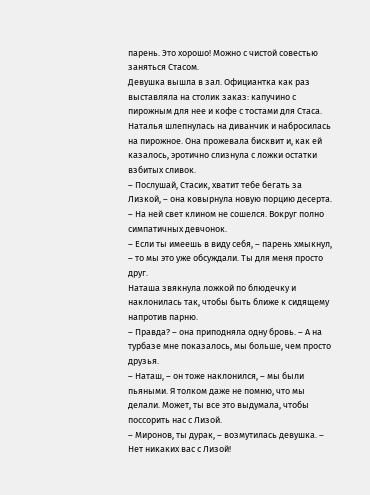парень. Это хорошо! Можно с чистой совестью заняться Стасом.
Девушка вышла в зал. Официантка как раз выставляла на столик заказ: капучино с пирожным для нее и кофе с тостами для Стаса.
Наталья шлепнулась на диванчик и набросилась на пирожное. Она прожевала бисквит и, как ей казалось, эротично слизнула с ложки остатки взбитых сливок.
– Послушай, Стасик, хватит тебе бегать за Лизкой, – она ковырнула новую порцию десерта. – На ней свет клином не сошелся. Вокруг полно симпатичных девчонок.
– Если ты имеешь в виду себя, – парень хмыкнул, – то мы это уже обсуждали. Ты для меня просто друг.
Наташа звякнула ложкой по блюдечку и наклонилась так, чтобы быть ближе к сидящему напротив парню.
– Правда? – она приподняла одну бровь. – А на турбазе мне показалось, мы больше, чем просто друзья.
– Наташ, – он тоже наклонился, – мы были пьяными. Я толком даже не помню, что мы делали. Может, ты все это выдумала, чтобы поссорить нас с Лизой.
– Миронов, ты дурак, – возмутилась девушка. – Нет никаких вас с Лизой!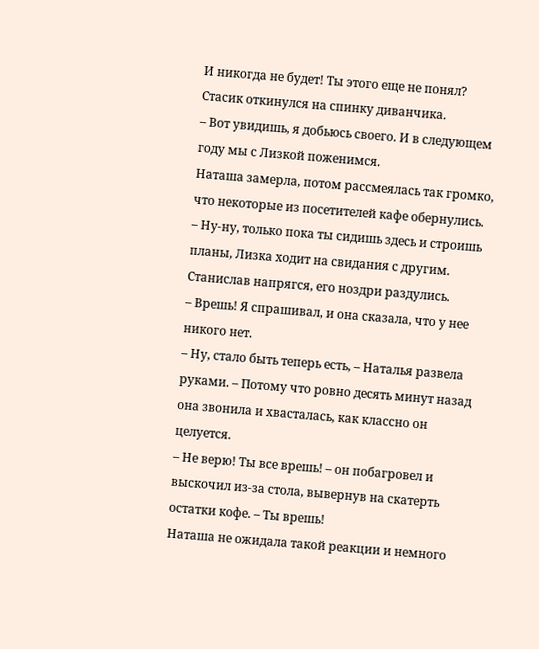И никогда не будет! Ты этого еще не понял?
Стасик откинулся на спинку диванчика.
– Вот увидишь, я добьюсь своего. И в следующем году мы с Лизкой поженимся.
Наташа замерла, потом рассмеялась так громко, что некоторые из посетителей кафе обернулись.
– Ну-ну, только пока ты сидишь здесь и строишь планы, Лизка ходит на свидания с другим.
Станислав напрягся, его ноздри раздулись.
– Врешь! Я спрашивал, и она сказала, что у нее никого нет.
– Ну, стало быть теперь есть, – Наталья развела руками. – Потому что ровно десять минут назад она звонила и хвасталась, как классно он целуется.
– Не верю! Ты все врешь! – он побагровел и выскочил из-за стола, вывернув на скатерть остатки кофе. – Ты врешь!
Наташа не ожидала такой реакции и немного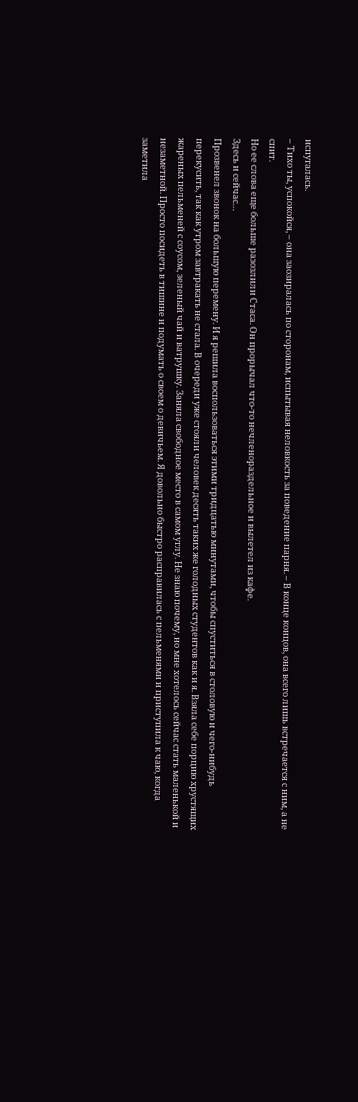испугалась.
– Тихо ты, успокойся, – она заозиралась по сторонам, испытывая неловкость за поведение парня. – В конце концов, она всего лишь встречается с ним, а не спит.
Но ее слова еще больше разозлили Стаса. Он прорычал что-то нечленораздельное и вылетел из кафе.
Здесь и сейчас…
Прозвенел звонок на большую перемену. И я решила воспользоваться этими тридцатью минутами, чтобы спуститься в столовую и чего-нибудь перекусить, так как утром завтракать не стала. В очереди уже стояли человек десять таких же голодных студентов как и я. Взяла себе порцию хрустящих жареных пельменей с соусом, зеленый чай и ватрушку. Заняла свободное место в самом углу. Не знаю почему, но мне хотелось сейчас стать маленькой и незаметной. Просто посидеть в тишине и подумать о своем о девичьем. Я довольно быстро расправилась с пельменями и приступила к чаю, когда заметила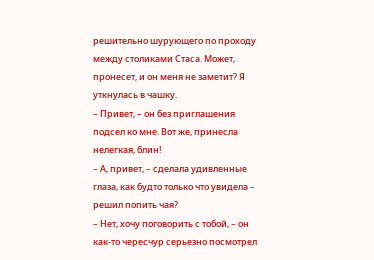решительно шурующего по проходу между столиками Стаса. Может, пронесет, и он меня не заметит? Я уткнулась в чашку.
– Привет, – он без приглашения подсел ко мне. Вот же, принесла нелегкая, блин!
– А, привет, – сделала удивленные глаза, как будто только что увидела – решил попить чая?
– Нет, хочу поговорить с тобой, – он как-то чересчур серьезно посмотрел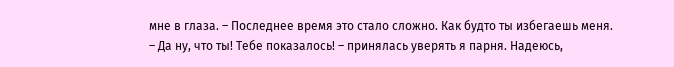мне в глаза. – Последнее время это стало сложно. Как будто ты избегаешь меня.
– Да ну, что ты! Тебе показалось! – принялась уверять я парня. Надеюсь,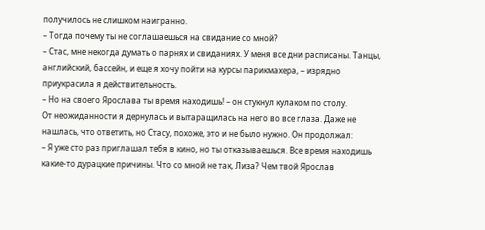получилось не слишком наигранно.
– Тогда почему ты не соглашаешься на свидание со мной?
– Стас, мне некогда думать о парнях и свиданиях. У меня все дни расписаны. Танцы, английский, бассейн, и еще я хочу пойти на курсы парикмахера, – изрядно приукрасила я действительность.
– Но на своего Ярослава ты время находишь! – он стукнул кулаком по столу.
От неожиданности я дернулась и вытаращилась на него во все глаза. Даже не нашлась, что ответить, но Стасу, похоже, это и не было нужно. Он продолжал:
– Я уже сто раз приглашал тебя в кино, но ты отказываешься. Все время находишь какие-то дурацкие причины. Что со мной не так, Лиза? Чем твой Ярослав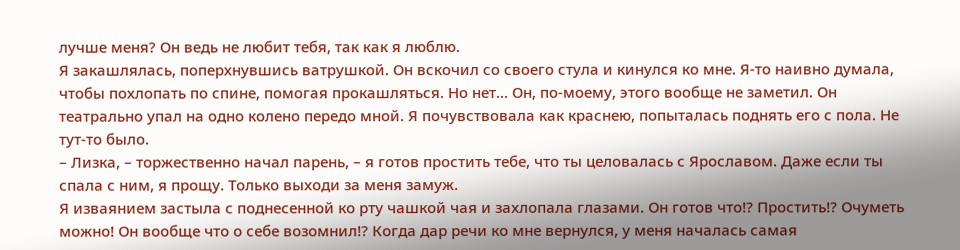лучше меня? Он ведь не любит тебя, так как я люблю.
Я закашлялась, поперхнувшись ватрушкой. Он вскочил со своего стула и кинулся ко мне. Я-то наивно думала, чтобы похлопать по спине, помогая прокашляться. Но нет… Он, по-моему, этого вообще не заметил. Он театрально упал на одно колено передо мной. Я почувствовала как краснею, попыталась поднять его с пола. Не тут-то было.
– Лизка, – торжественно начал парень, – я готов простить тебе, что ты целовалась с Ярославом. Даже если ты спала с ним, я прощу. Только выходи за меня замуж.
Я изваянием застыла с поднесенной ко рту чашкой чая и захлопала глазами. Он готов что!? Простить!? Очуметь можно! Он вообще что о себе возомнил!? Когда дар речи ко мне вернулся, у меня началась самая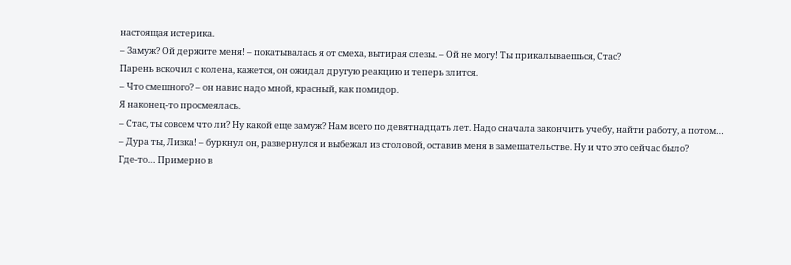настоящая истерика.
– Замуж? Ой держите меня! – покатывалась я от смеха, вытирая слезы. – Ой не могу! Ты прикалываешься, Стас?
Парень вскочил с колена, кажется, он ожидал другую реакцию и теперь злится.
– Что смешного? – он навис надо мной, красный, как помидор.
Я наконец-то просмеялась.
– Стас, ты совсем что ли? Ну какой еще замуж? Нам всего по девятнадцать лет. Надо сначала закончить учебу, найти работу, а потом…
– Дура ты, Лизка! – буркнул он, развернулся и выбежал из столовой, оставив меня в замешательстве. Ну и что это сейчас было?
Где-то… Примерно в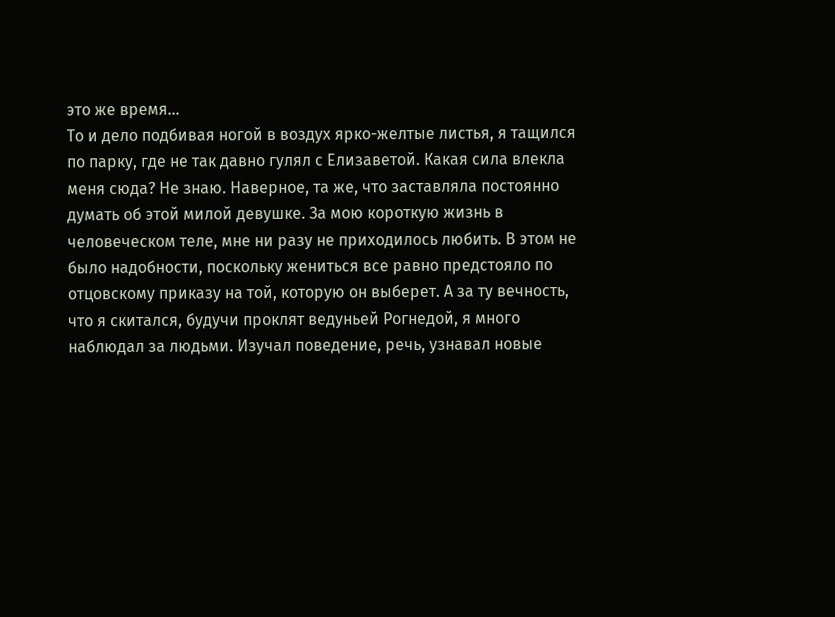это же время…
То и дело подбивая ногой в воздух ярко-желтые листья, я тащился по парку, где не так давно гулял с Елизаветой. Какая сила влекла меня сюда? Не знаю. Наверное, та же, что заставляла постоянно думать об этой милой девушке. За мою короткую жизнь в человеческом теле, мне ни разу не приходилось любить. В этом не было надобности, поскольку жениться все равно предстояло по отцовскому приказу на той, которую он выберет. А за ту вечность, что я скитался, будучи проклят ведуньей Рогнедой, я много наблюдал за людьми. Изучал поведение, речь, узнавал новые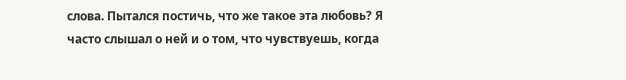слова. Пытался постичь, что же такое эта любовь? Я часто слышал о ней и о том, что чувствуешь, когда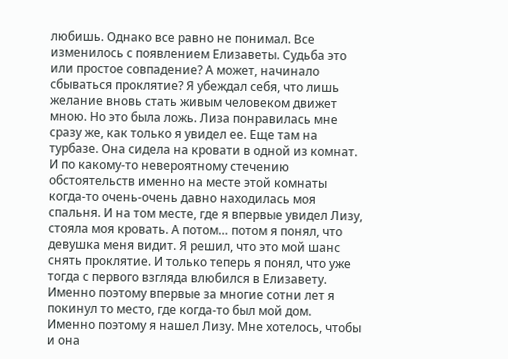любишь. Однако все равно не понимал. Все изменилось с появлением Елизаветы. Судьба это или простое совпадение? А может, начинало сбываться проклятие? Я убеждал себя, что лишь желание вновь стать живым человеком движет мною. Но это была ложь. Лиза понравилась мне сразу же, как только я увидел ее. Еще там на турбазе. Она сидела на кровати в одной из комнат. И по какому-то невероятному стечению обстоятельств именно на месте этой комнаты когда-то очень-очень давно находилась моя спальня. И на том месте, где я впервые увидел Лизу, стояла моя кровать. А потом… потом я понял, что девушка меня видит. Я решил, что это мой шанс снять проклятие. И только теперь я понял, что уже тогда с первого взгляда влюбился в Елизавету. Именно поэтому впервые за многие сотни лет я покинул то место, где когда-то был мой дом. Именно поэтому я нашел Лизу. Мне хотелось, чтобы и она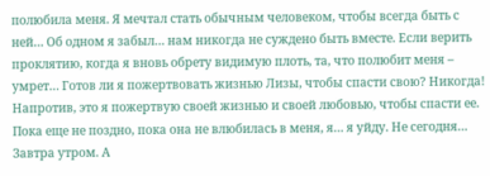полюбила меня. Я мечтал стать обычным человеком, чтобы всегда быть с ней… Об одном я забыл… нам никогда не суждено быть вместе. Если верить проклятию, когда я вновь обрету видимую плоть, та, что полюбит меня – умрет… Готов ли я пожертвовать жизнью Лизы, чтобы спасти свою? Никогда! Напротив, это я пожертвую своей жизнью и своей любовью, чтобы спасти ее. Пока еще не поздно, пока она не влюбилась в меня, я… я уйду. Не сегодня… Завтра утром. А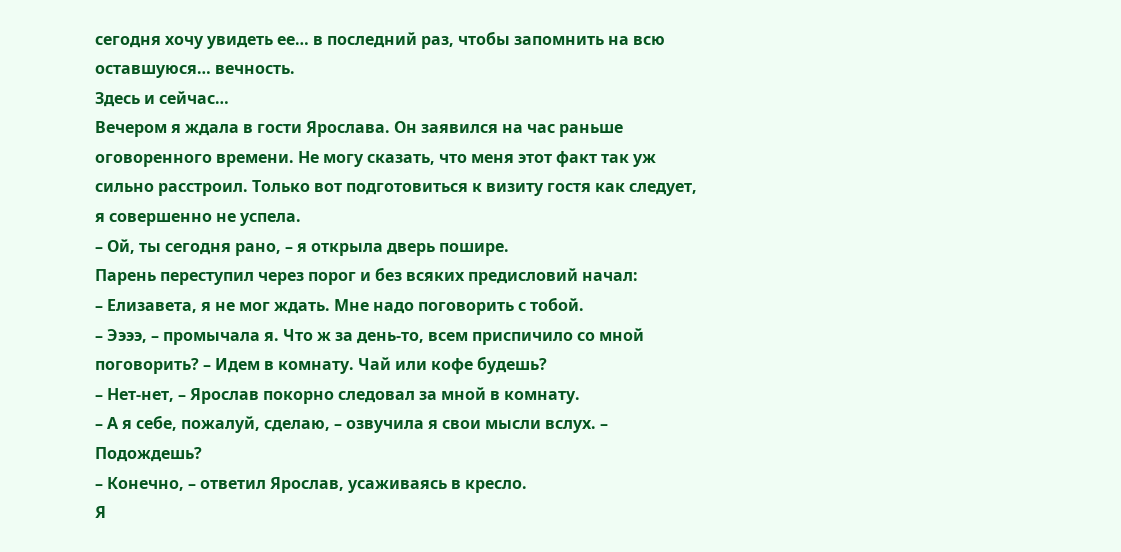сегодня хочу увидеть ее… в последний раз, чтобы запомнить на всю оставшуюся… вечность.
Здесь и сейчас…
Вечером я ждала в гости Ярослава. Он заявился на час раньше оговоренного времени. Не могу сказать, что меня этот факт так уж сильно расстроил. Только вот подготовиться к визиту гостя как следует, я совершенно не успела.
– Ой, ты сегодня рано, – я открыла дверь пошире.
Парень переступил через порог и без всяких предисловий начал:
– Елизавета, я не мог ждать. Мне надо поговорить с тобой.
– Ээээ, – промычала я. Что ж за день-то, всем приспичило со мной поговорить? – Идем в комнату. Чай или кофе будешь?
– Нет-нет, – Ярослав покорно следовал за мной в комнату.
– А я себе, пожалуй, сделаю, – озвучила я свои мысли вслух. – Подождешь?
– Конечно, – ответил Ярослав, усаживаясь в кресло.
Я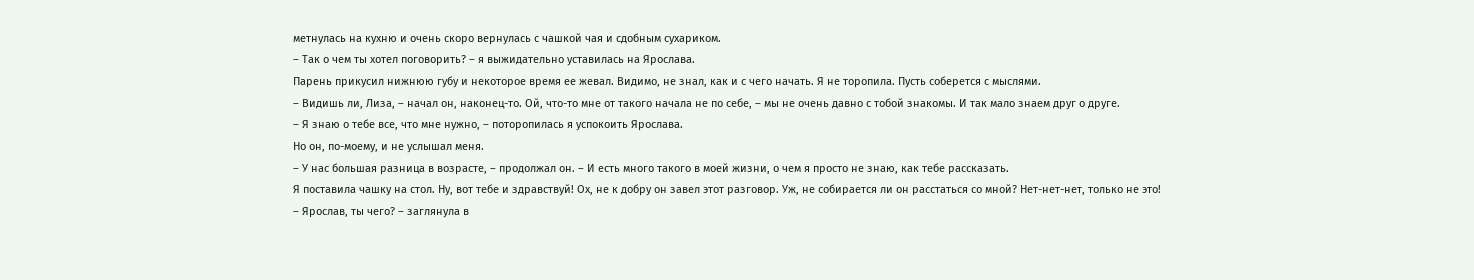метнулась на кухню и очень скоро вернулась с чашкой чая и сдобным сухариком.
– Так о чем ты хотел поговорить? – я выжидательно уставилась на Ярослава.
Парень прикусил нижнюю губу и некоторое время ее жевал. Видимо, не знал, как и с чего начать. Я не торопила. Пусть соберется с мыслями.
– Видишь ли, Лиза, – начал он, наконец-то. Ой, что-то мне от такого начала не по себе, – мы не очень давно с тобой знакомы. И так мало знаем друг о друге.
– Я знаю о тебе все, что мне нужно, – поторопилась я успокоить Ярослава.
Но он, по-моему, и не услышал меня.
– У нас большая разница в возрасте, – продолжал он. – И есть много такого в моей жизни, о чем я просто не знаю, как тебе рассказать.
Я поставила чашку на стол. Ну, вот тебе и здравствуй! Ох, не к добру он завел этот разговор. Уж, не собирается ли он расстаться со мной? Нет-нет-нет, только не это!
– Ярослав, ты чего? – заглянула в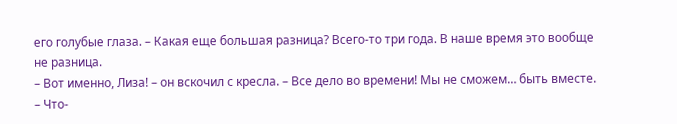его голубые глаза. – Какая еще большая разница? Всего-то три года. В наше время это вообще не разница.
– Вот именно, Лиза! – он вскочил с кресла. – Все дело во времени! Мы не сможем… быть вместе.
– Что-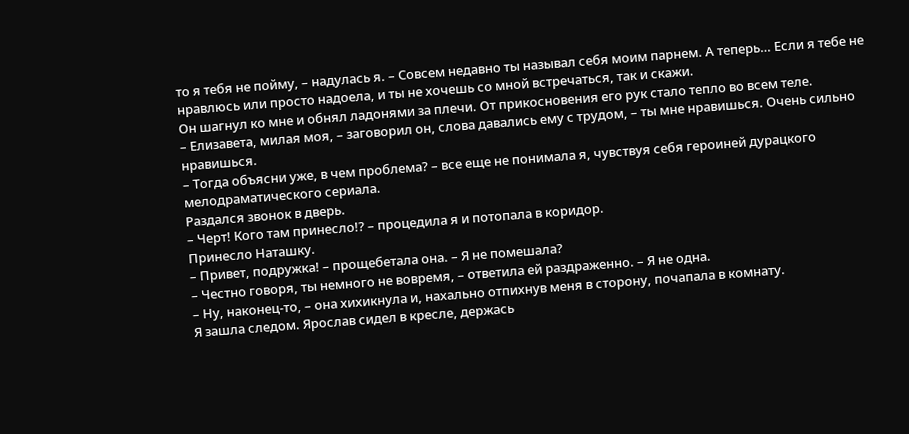то я тебя не пойму, – надулась я. – Совсем недавно ты называл себя моим парнем. А теперь… Если я тебе не нравлюсь или просто надоела, и ты не хочешь со мной встречаться, так и скажи.
Он шагнул ко мне и обнял ладонями за плечи. От прикосновения его рук стало тепло во всем теле.
– Елизавета, милая моя, – заговорил он, слова давались ему с трудом, – ты мне нравишься. Очень сильно нравишься.
– Тогда объясни уже, в чем проблема? – все еще не понимала я, чувствуя себя героиней дурацкого мелодраматического сериала.
Раздался звонок в дверь.
– Черт! Кого там принесло!? – процедила я и потопала в коридор.
Принесло Наташку.
– Привет, подружка! – прощебетала она. – Я не помешала?
– Честно говоря, ты немного не вовремя, – ответила ей раздраженно. – Я не одна.
– Ну, наконец-то, – она хихикнула и, нахально отпихнув меня в сторону, почапала в комнату.
Я зашла следом. Ярослав сидел в кресле, держась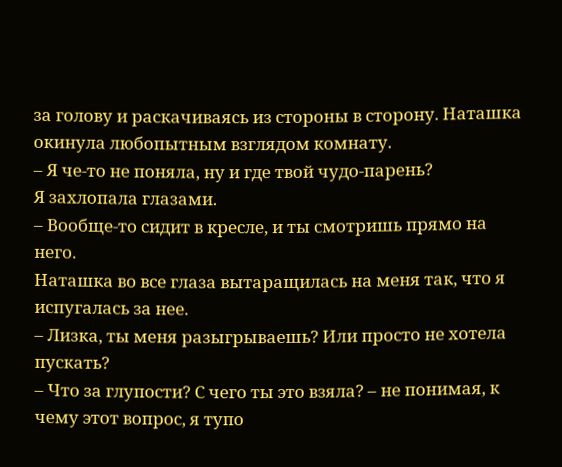за голову и раскачиваясь из стороны в сторону. Наташка окинула любопытным взглядом комнату.
– Я че-то не поняла, ну и где твой чудо-парень?
Я захлопала глазами.
– Вообще-то сидит в кресле, и ты смотришь прямо на него.
Наташка во все глаза вытаращилась на меня так, что я испугалась за нее.
– Лизка, ты меня разыгрываешь? Или просто не хотела пускать?
– Что за глупости? С чего ты это взяла? – не понимая, к чему этот вопрос, я тупо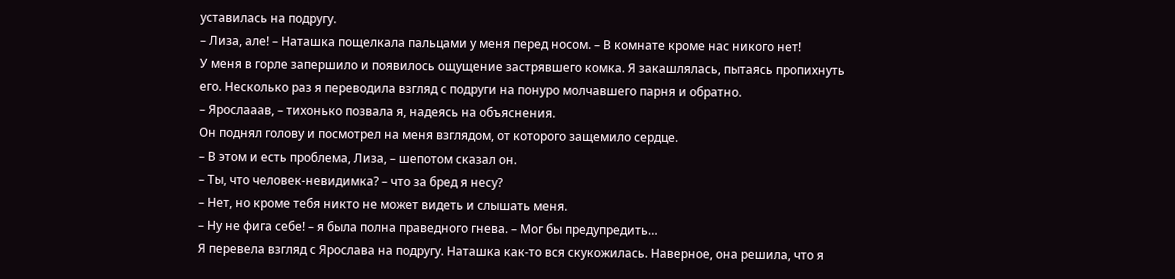уставилась на подругу.
– Лиза, але! – Наташка пощелкала пальцами у меня перед носом. – В комнате кроме нас никого нет!
У меня в горле запершило и появилось ощущение застрявшего комка. Я закашлялась, пытаясь пропихнуть его. Несколько раз я переводила взгляд с подруги на понуро молчавшего парня и обратно.
– Ярослааав, – тихонько позвала я, надеясь на объяснения.
Он поднял голову и посмотрел на меня взглядом, от которого защемило сердце.
– В этом и есть проблема, Лиза, – шепотом сказал он.
– Ты, что человек-невидимка? – что за бред я несу?
– Нет, но кроме тебя никто не может видеть и слышать меня.
– Ну не фига себе! – я была полна праведного гнева. – Мог бы предупредить…
Я перевела взгляд с Ярослава на подругу. Наташка как-то вся скукожилась. Наверное, она решила, что я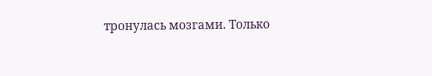тронулась мозгами. Только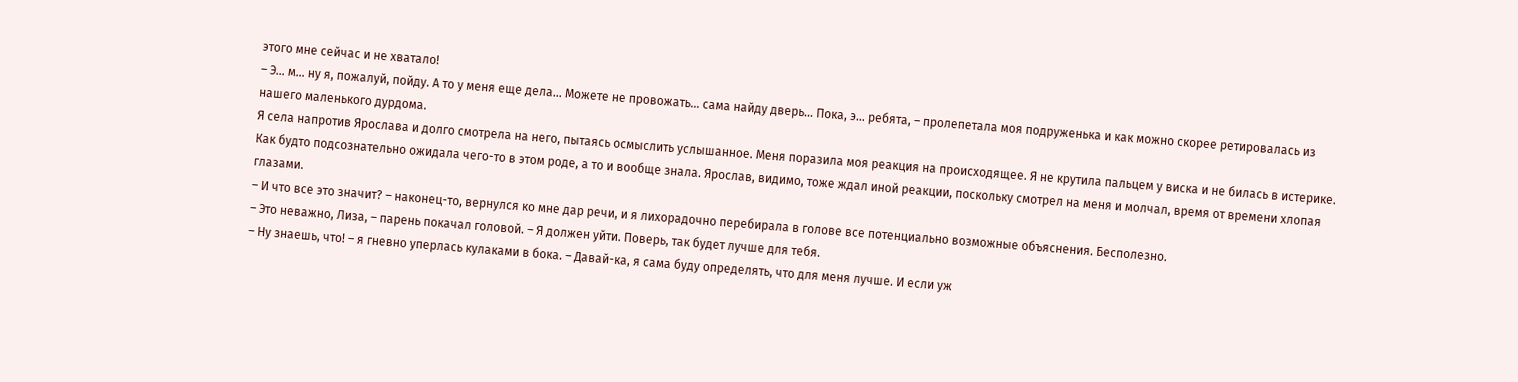этого мне сейчас и не хватало!
– Э… м… ну я, пожалуй, пойду. А то у меня еще дела… Можете не провожать… сама найду дверь… Пока, э… ребята, – пролепетала моя подруженька и как можно скорее ретировалась из нашего маленького дурдома.
Я села напротив Ярослава и долго смотрела на него, пытаясь осмыслить услышанное. Меня поразила моя реакция на происходящее. Я не крутила пальцем у виска и не билась в истерике. Как будто подсознательно ожидала чего-то в этом роде, а то и вообще знала. Ярослав, видимо, тоже ждал иной реакции, поскольку смотрел на меня и молчал, время от времени хлопая глазами.
– И что все это значит? – наконец-то, вернулся ко мне дар речи, и я лихорадочно перебирала в голове все потенциально возможные объяснения. Бесполезно.
– Это неважно, Лиза, – парень покачал головой. – Я должен уйти. Поверь, так будет лучше для тебя.
– Ну знаешь, что! – я гневно уперлась кулаками в бока. – Давай-ка, я сама буду определять, что для меня лучше. И если уж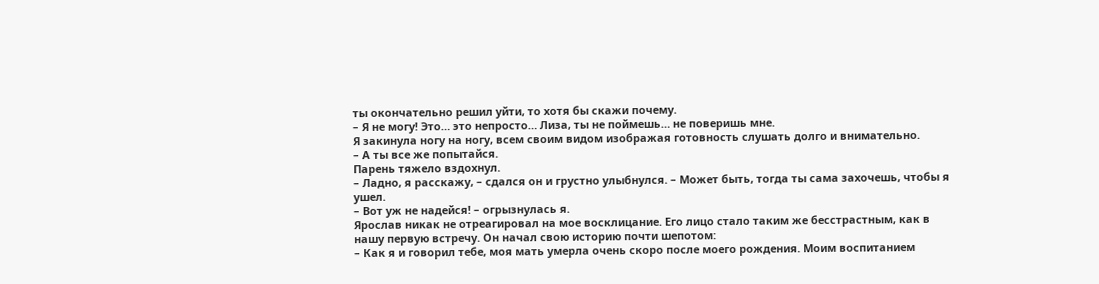ты окончательно решил уйти, то хотя бы скажи почему.
– Я не могу! Это… это непросто… Лиза, ты не поймешь… не поверишь мне.
Я закинула ногу на ногу, всем своим видом изображая готовность слушать долго и внимательно.
– А ты все же попытайся.
Парень тяжело вздохнул.
– Ладно, я расскажу, – сдался он и грустно улыбнулся. – Может быть, тогда ты сама захочешь, чтобы я ушел.
– Вот уж не надейся! – огрызнулась я.
Ярослав никак не отреагировал на мое восклицание. Его лицо стало таким же бесстрастным, как в нашу первую встречу. Он начал свою историю почти шепотом:
– Как я и говорил тебе, моя мать умерла очень скоро после моего рождения. Моим воспитанием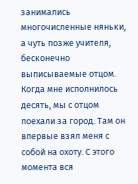занимались многочисленные няньки, а чуть позже учителя, бесконечно выписываемые отцом. Когда мне исполнилось десять, мы с отцом поехали за город. Там он впервые взял меня с собой на охоту. С этого момента вся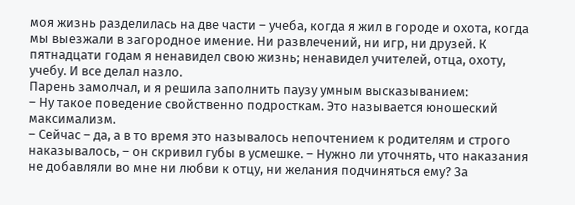моя жизнь разделилась на две части – учеба, когда я жил в городе и охота, когда мы выезжали в загородное имение. Ни развлечений, ни игр, ни друзей. К пятнадцати годам я ненавидел свою жизнь; ненавидел учителей, отца, охоту, учебу. И все делал назло.
Парень замолчал, и я решила заполнить паузу умным высказыванием:
– Ну такое поведение свойственно подросткам. Это называется юношеский максимализм.
– Сейчас – да, а в то время это называлось непочтением к родителям и строго наказывалось, – он скривил губы в усмешке. – Нужно ли уточнять, что наказания не добавляли во мне ни любви к отцу, ни желания подчиняться ему? За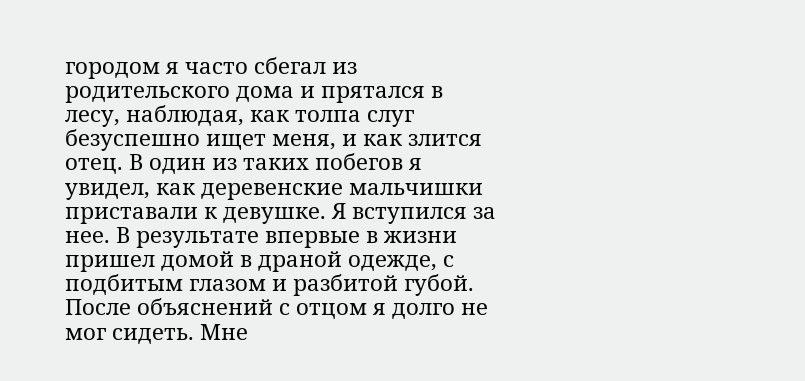городом я часто сбегал из родительского дома и прятался в лесу, наблюдая, как толпа слуг безуспешно ищет меня, и как злится отец. В один из таких побегов я увидел, как деревенские мальчишки приставали к девушке. Я вступился за нее. В результате впервые в жизни пришел домой в драной одежде, с подбитым глазом и разбитой губой. После объяснений с отцом я долго не мог сидеть. Мне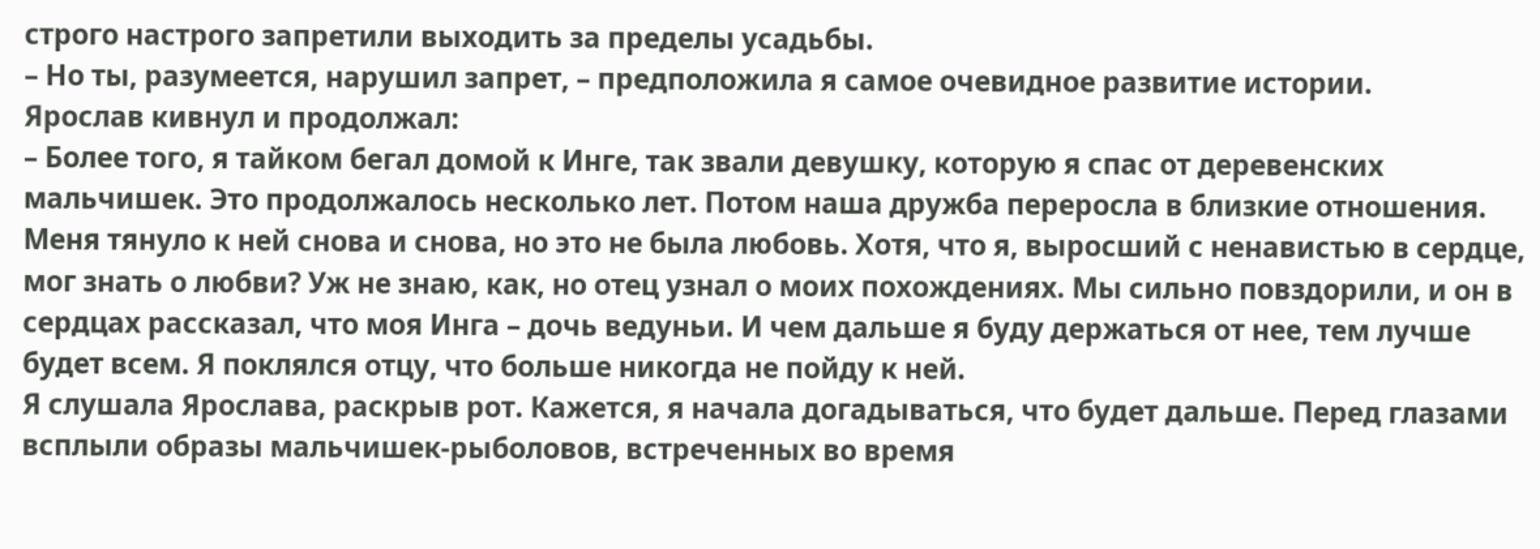строго настрого запретили выходить за пределы усадьбы.
– Но ты, разумеется, нарушил запрет, – предположила я самое очевидное развитие истории.
Ярослав кивнул и продолжал:
– Более того, я тайком бегал домой к Инге, так звали девушку, которую я спас от деревенских мальчишек. Это продолжалось несколько лет. Потом наша дружба переросла в близкие отношения. Меня тянуло к ней снова и снова, но это не была любовь. Хотя, что я, выросший с ненавистью в сердце, мог знать о любви? Уж не знаю, как, но отец узнал о моих похождениях. Мы сильно повздорили, и он в сердцах рассказал, что моя Инга – дочь ведуньи. И чем дальше я буду держаться от нее, тем лучше будет всем. Я поклялся отцу, что больше никогда не пойду к ней.
Я слушала Ярослава, раскрыв рот. Кажется, я начала догадываться, что будет дальше. Перед глазами всплыли образы мальчишек-рыболовов, встреченных во время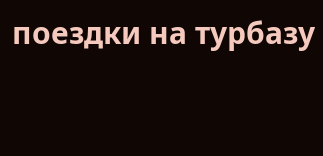поездки на турбазу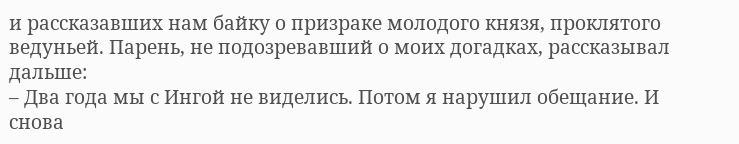и рассказавших нам байку о призраке молодого князя, проклятого ведуньей. Парень, не подозревавший о моих догадках, рассказывал дальше:
– Два года мы с Ингой не виделись. Потом я нарушил обещание. И снова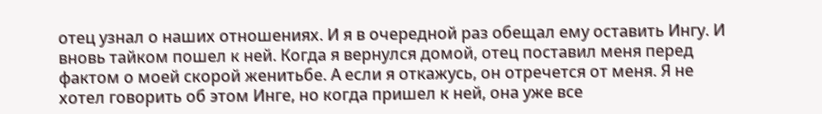отец узнал о наших отношениях. И я в очередной раз обещал ему оставить Ингу. И вновь тайком пошел к ней. Когда я вернулся домой, отец поставил меня перед фактом о моей скорой женитьбе. А если я откажусь, он отречется от меня. Я не хотел говорить об этом Инге, но когда пришел к ней, она уже все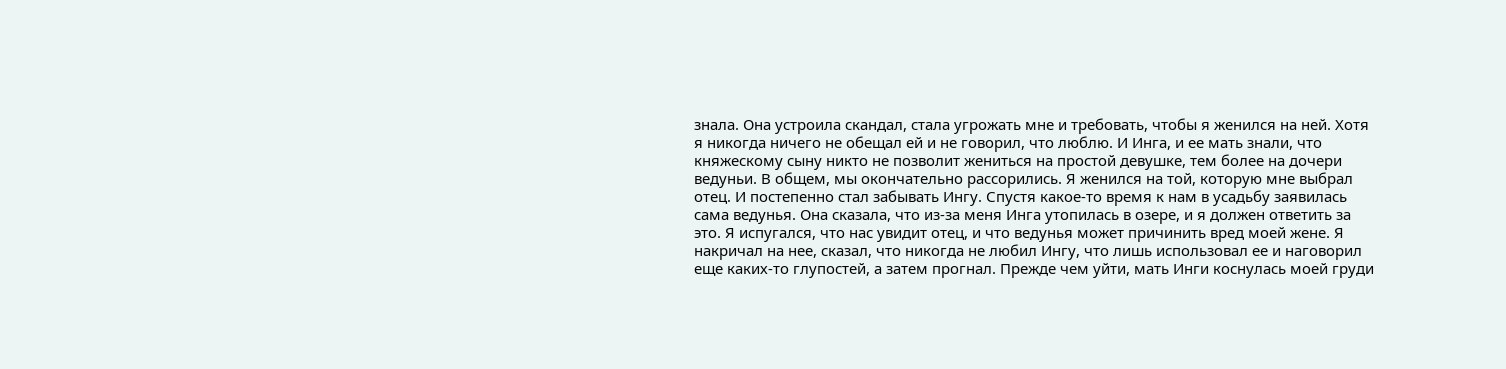знала. Она устроила скандал, стала угрожать мне и требовать, чтобы я женился на ней. Хотя я никогда ничего не обещал ей и не говорил, что люблю. И Инга, и ее мать знали, что княжескому сыну никто не позволит жениться на простой девушке, тем более на дочери ведуньи. В общем, мы окончательно рассорились. Я женился на той, которую мне выбрал отец. И постепенно стал забывать Ингу. Спустя какое-то время к нам в усадьбу заявилась сама ведунья. Она сказала, что из-за меня Инга утопилась в озере, и я должен ответить за это. Я испугался, что нас увидит отец, и что ведунья может причинить вред моей жене. Я накричал на нее, сказал, что никогда не любил Ингу, что лишь использовал ее и наговорил еще каких-то глупостей, а затем прогнал. Прежде чем уйти, мать Инги коснулась моей груди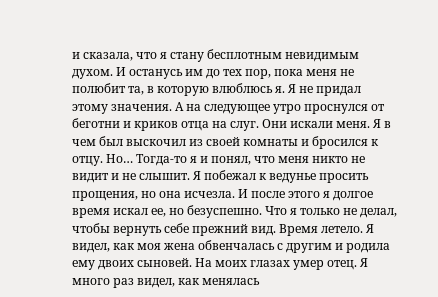и сказала, что я стану бесплотным невидимым духом. И останусь им до тех пор, пока меня не полюбит та, в которую влюблюсь я. Я не придал этому значения. А на следующее утро проснулся от беготни и криков отца на слуг. Они искали меня. Я в чем был выскочил из своей комнаты и бросился к отцу. Но… Тогда-то я и понял, что меня никто не видит и не слышит. Я побежал к ведунье просить прощения, но она исчезла. И после этого я долгое время искал ее, но безуспешно. Что я только не делал, чтобы вернуть себе прежний вид. Время летело. Я видел, как моя жена обвенчалась с другим и родила ему двоих сыновей. На моих глазах умер отец. Я много раз видел, как менялась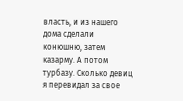власть, и из нашего дома сделали конюшню, затем казарму. А потом турбазу. Сколько девиц я перевидал за свое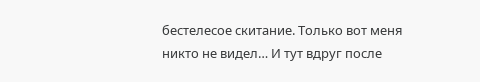бестелесое скитание. Только вот меня никто не видел… И тут вдруг после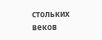стольких веков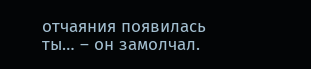отчаяния появилась ты… – он замолчал.